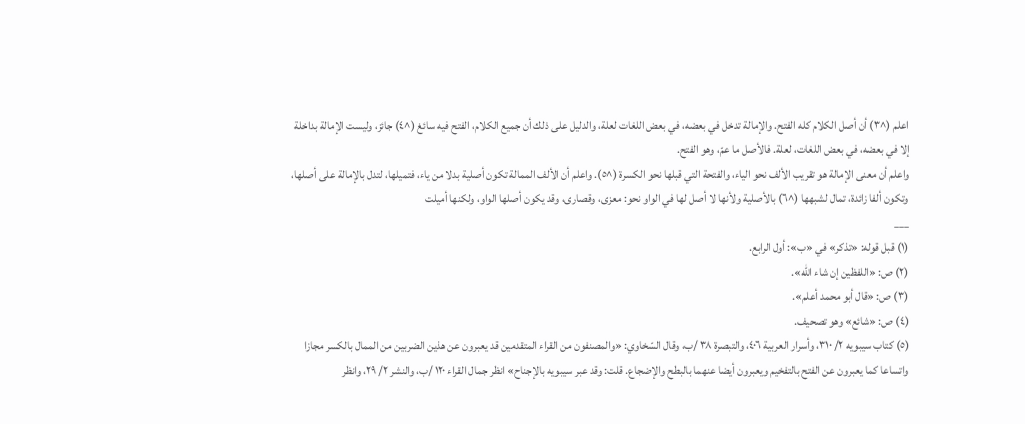اعلم (^٣) أن أصل الكلام كله الفتح. والإمالة تدخل في بعضه، في بعض اللغات لعلة، والدليل على ذلك أن جميع الكلام، الفتح فيه سائغ (^٤) جائز، وليست الإمالة بداخلة إلا في بعضه، في بعض اللغات، لعلة. فالأصل ما عمّ، وهو الفتح.
واعلم أن معنى الإمالة هو تقريب الألف نحو الياء، والفتحة التي قبلها نحو الكسرة (^٥). واعلم أن الألف الممالة تكون أصلية بدلا من ياء، فتميلها، لتدل بالإمالة على أصلها، وتكون ألفا زائدة، تمال لشبهها (^٦) بالأصلية ولأنها لا أصل لها في الواو نحو: معزى، وقصارى، وقد يكون أصلها الواو، ولكنها أميلت
___
(١) قبل قوله: «تذكر» في «ب»: أول الرابع.
(٢) ص: «اللفظين إن شاء الله».
(٣) ص: «قال أبو محمد أعلم».
(٤) ص: «شائع» وهو تصحيف.
(٥) كتاب سيبويه ٢/ ٣١٠، وأسرار العربية ٤٠٦، والتبصرة ٣٨ /ب، وقال السّخاوي: «والمصنفون من القراء المتقدمين قد يعبرون عن هذين الضربين من الممال بالكسر مجازا واتساعا كما يعبرون عن الفتح بالتفخيم ويعبرون أيضا عنهما بالبطح والإضجاع. قلت: وقد عبر سيبويه بالإجناح» انظر جمال القراء ١٢٠ /ب، والنشر ٢/ ٢٩، وانظر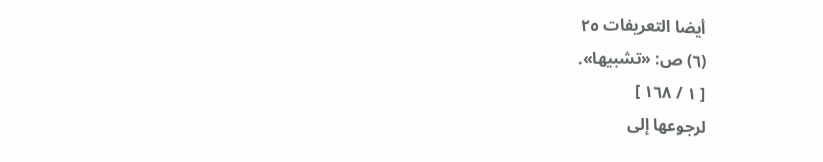أيضا التعريفات ٢٥
(٦) ص: «تشبيها».
[ ١ / ١٦٨ ]
لرجوعها إلى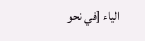الياء [في نحو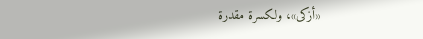«أزكى»، ولكسرة مقدرة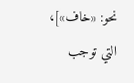نحو: «خاف»]، التي توجب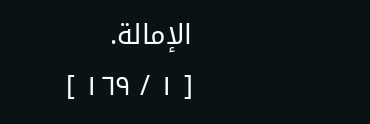الإمالة.
[ ١ / ١٦٩ ]